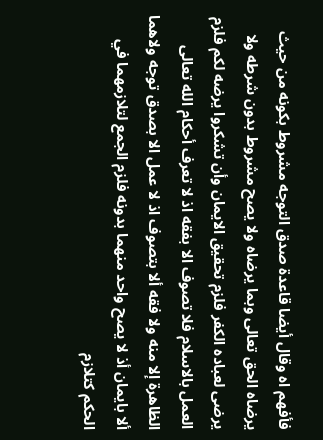فأفهم اه وقال أيضا قاعدة صدق التوجه مشروط بكونه من حيث يرضاه الحق تعالى وبما يرضاه ولا يصح مشروط بدون شرطه ولا يرضى لعباده الكفر فلزم تحقيق الايمان وأن تشكروا يرضه لكم فلزم العمل بالاسلام فلا تصوف الا بفقه اذ لا تعرف أحكام الله تعالى الظاهرة إلا منه ولا فقه ألا بتصوف اذ لا عمل الا بصدق توجه ولاهما ألا بايمان أذ لا يصح واحد منهما بدونه فلزم الجمع لتلازمهما في الحكم كتلازم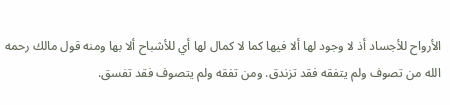الأرواح للأجساد أذ لا وجود لها ألا فيها كما لا كمال لها أي للأشباح ألا بها ومنه قول مالك رحمه الله من تصوف ولم يتفقه فقد تزندق. ومن تفقه ولم يتصوف فقد تفسق.